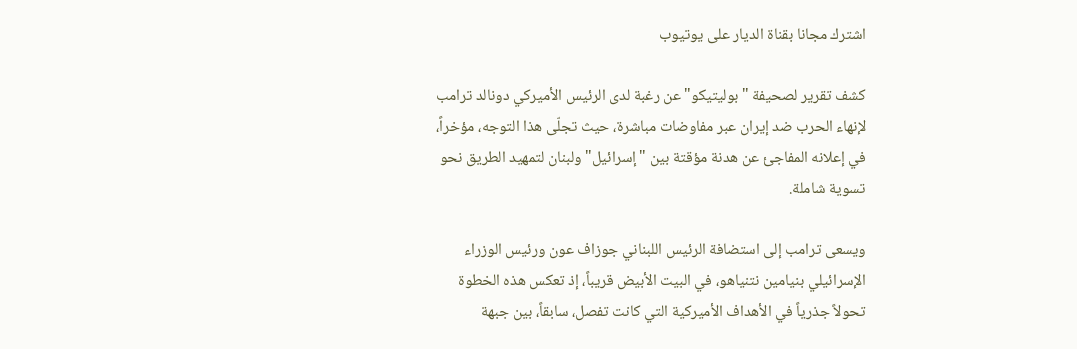اشترك مجانا بقناة الديار على يوتيوب

كشف تقرير لصحيفة "بوليتيكو" عن رغبة لدى الرئيس الأميركي دونالد ترامب لإنهاء الحرب ضد إيران عبر مفاوضات مباشرة، حيث تجلّى هذا التوجه، مؤخراً، في إعلانه المفاجئ عن هدنة مؤقتة بين "إسرائيل" ولبنان لتمهيد الطريق نحو تسوية شاملة.

ويسعى ترامب إلى استضافة الرئيس اللبناني جوزاف عون ورئيس الوزراء الإسرائيلي بنيامين نتنياهو، في البيت الأبيض قريباً، إذ تعكس هذه الخطوة تحولاً جذرياً في الأهداف الأميركية التي كانت تفصل، سابقاً، بين جبهة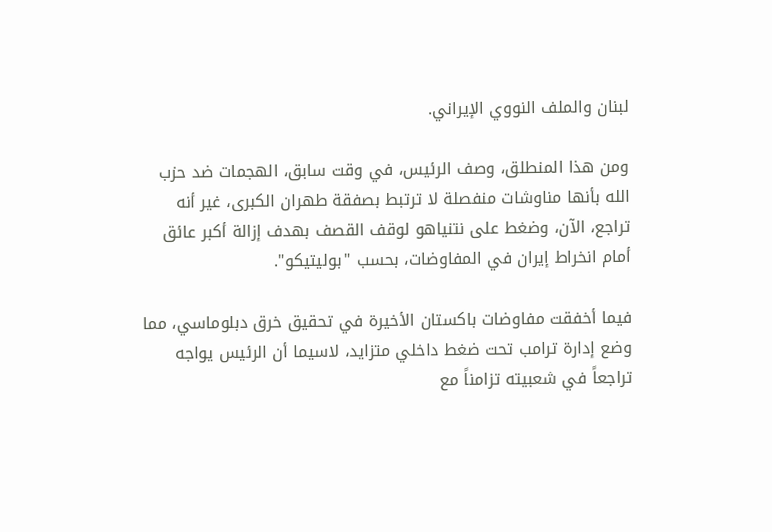لبنان والملف النووي الإيراني.

ومن هذا المنطلق، وصف الرئيس، في وقت سابق، الهجمات ضد حزب الله بأنها مناوشات منفصلة لا ترتبط بصفقة طهران الكبرى، غير أنه تراجع، الآن، وضغط على نتنياهو لوقف القصف بهدف إزالة أكبر عائق أمام انخراط إيران في المفاوضات، بحسب "بوليتيكو".

فيما أخفقت مفاوضات باكستان الأخيرة في تحقيق خرق دبلوماسي، مما وضع إدارة ترامب تحت ضغط داخلي متزايد، لاسيما أن الرئيس يواجه تراجعاً في شعبيته تزامناً مع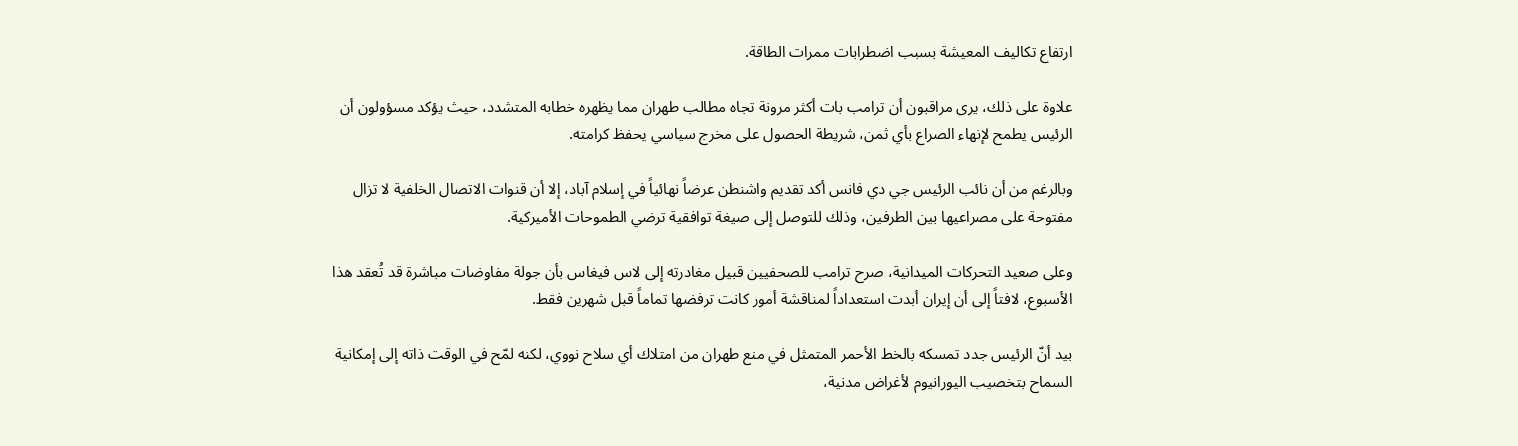ارتفاع تكاليف المعيشة بسبب اضطرابات ممرات الطاقة.

علاوة على ذلك، يرى مراقبون أن ترامب بات أكثر مرونة تجاه مطالب طهران مما يظهره خطابه المتشدد، حيث يؤكد مسؤولون أن الرئيس يطمح لإنهاء الصراع بأي ثمن، شريطة الحصول على مخرج سياسي يحفظ كرامته.

وبالرغم من أن نائب الرئيس جي دي فانس أكد تقديم واشنطن عرضاً نهائياً في إسلام آباد، إلا أن قنوات الاتصال الخلفية لا تزال مفتوحة على مصراعيها بين الطرفين، وذلك للتوصل إلى صيغة توافقية ترضي الطموحات الأميركية.

وعلى صعيد التحركات الميدانية، صرح ترامب للصحفيين قبيل مغادرته إلى لاس فيغاس بأن جولة مفاوضات مباشرة قد تُعقد هذا الأسبوع، لافتاً إلى أن إيران أبدت استعداداً لمناقشة أمور كانت ترفضها تماماً قبل شهرين فقط.

بيد أنّ الرئيس جدد تمسكه بالخط الأحمر المتمثل في منع طهران من امتلاك أي سلاح نووي، لكنه لمّح في الوقت ذاته إلى إمكانية السماح بتخصيب اليورانيوم لأغراض مدنية،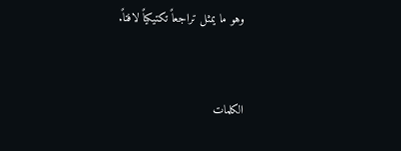وهو ما يمثل تراجعاً تكتيكياً لافتاً.


الكلمات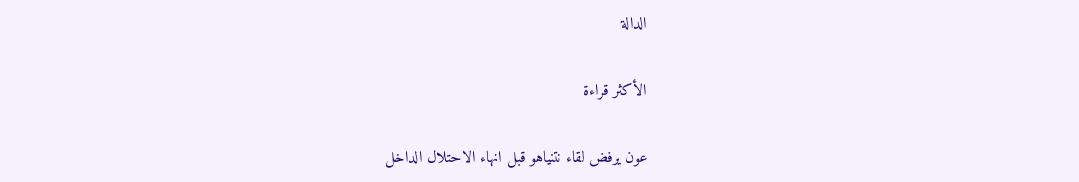الدالة

الأكثر قراءة

عون يرفض لقاء نتنياهو قبل انهاء الاحتلال الداخل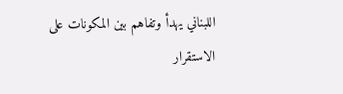اللبناني يهدأ وتفاهم بين المكونات على الاستقرار